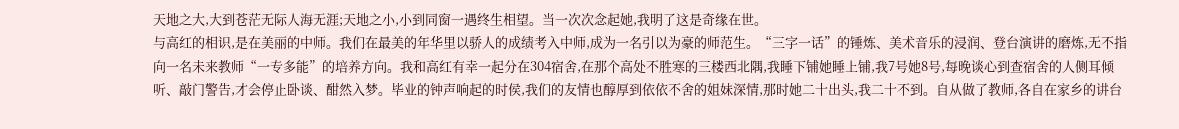天地之大,大到苍茫无际人海无涯;天地之小,小到同窗一遇终生相望。当一次次念起她,我明了这是奇缘在世。
与高红的相识,是在美丽的中师。我们在最美的年华里以骄人的成绩考入中师,成为一名引以为豪的师范生。“三字一话”的锤炼、美术音乐的浸润、登台演讲的磨炼,无不指向一名未来教师“一专多能”的培养方向。我和高红有幸一起分在304宿舍,在那个高处不胜寒的三楼西北隅,我睡下铺她睡上铺,我7号她8号,每晚谈心到查宿舍的人侧耳倾听、敲门警告,才会停止卧谈、酣然入梦。毕业的钟声响起的时侯,我们的友情也醇厚到依依不舍的姐妹深情,那时她二十出头,我二十不到。自从做了教师,各自在家乡的讲台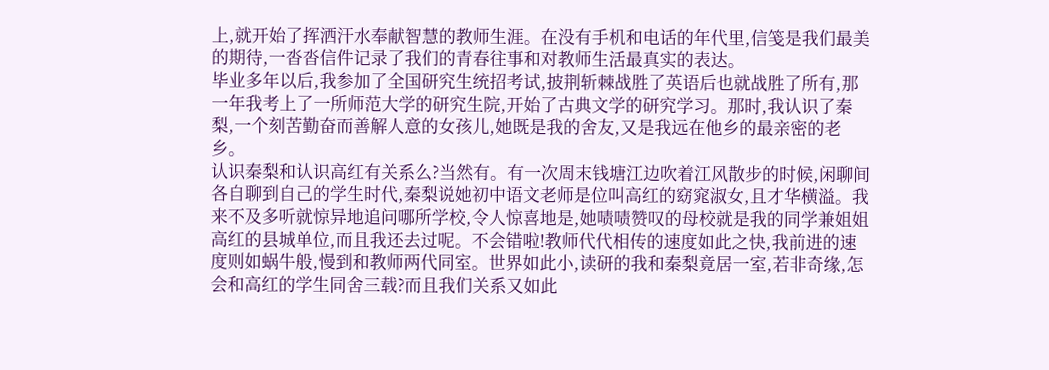上,就开始了挥洒汗水奉献智慧的教师生涯。在没有手机和电话的年代里,信笺是我们最美的期待,一沓沓信件记录了我们的青春往事和对教师生活最真实的表达。
毕业多年以后,我参加了全国研究生统招考试,披荆斩棘战胜了英语后也就战胜了所有,那一年我考上了一所师范大学的研究生院,开始了古典文学的研究学习。那时,我认识了秦梨,一个刻苦勤奋而善解人意的女孩儿,她既是我的舍友,又是我远在他乡的最亲密的老乡。
认识秦梨和认识高红有关系么?当然有。有一次周末钱塘江边吹着江风散步的时候,闲聊间各自聊到自己的学生时代,秦梨说她初中语文老师是位叫高红的窈窕淑女,且才华横溢。我来不及多听就惊异地追问哪所学校,令人惊喜地是,她啧啧赞叹的母校就是我的同学兼姐姐高红的县城单位,而且我还去过呢。不会错啦!教师代代相传的速度如此之快,我前进的速度则如蜗牛般,慢到和教师两代同室。世界如此小,读研的我和秦梨竟居一室,若非奇缘,怎会和高红的学生同舍三载?而且我们关系又如此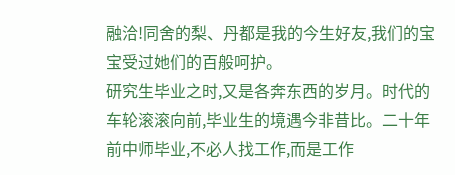融洽!同舍的梨、丹都是我的今生好友,我们的宝宝受过她们的百般呵护。
研究生毕业之时,又是各奔东西的岁月。时代的车轮滚滚向前,毕业生的境遇今非昔比。二十年前中师毕业,不必人找工作,而是工作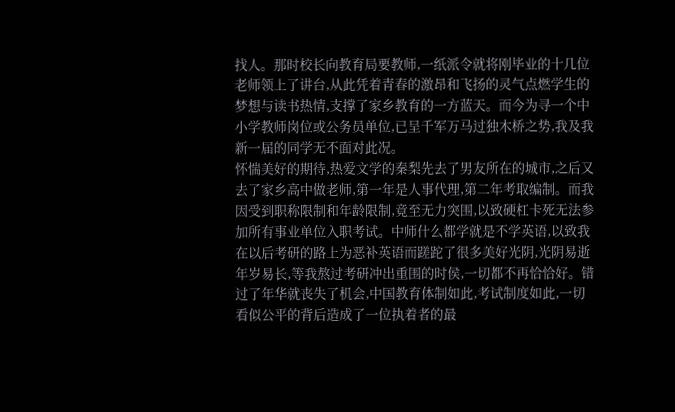找人。那时校长向教育局要教师,一纸派令就将刚毕业的十几位老师领上了讲台,从此凭着青春的激昂和飞扬的灵气点燃学生的梦想与读书热情,支撑了家乡教育的一方蓝天。而今为寻一个中小学教师岗位或公务员单位,已呈千军万马过独木桥之势,我及我新一届的同学无不面对此况。
怀惴美好的期待,热爱文学的秦梨先去了男友所在的城市,之后又去了家乡高中做老师,第一年是人事代理,第二年考取编制。而我因受到职称限制和年龄限制,竟至无力突围,以致硬杠卡死无法参加所有事业单位入职考试。中师什么都学就是不学英语,以致我在以后考研的路上为恶补英语而蹉跎了很多美好光阴,光阴易逝年岁易长,等我熬过考研冲出重围的时侯,一切都不再恰恰好。错过了年华就丧失了机会,中国教育体制如此,考试制度如此,一切看似公平的背后造成了一位执着者的最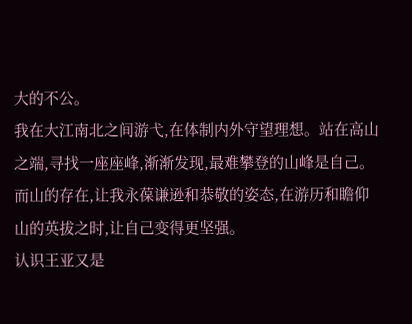大的不公。
我在大江南北之间游弋,在体制内外守望理想。站在高山之端,寻找一座座峰,渐渐发现,最难攀登的山峰是自己。而山的存在,让我永葆谦逊和恭敬的姿态,在游历和瞻仰山的英拔之时,让自己变得更坚强。
认识王亚又是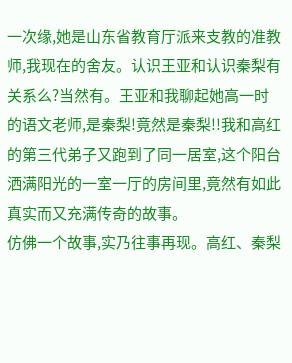一次缘,她是山东省教育厅派来支教的准教师,我现在的舍友。认识王亚和认识秦梨有关系么?当然有。王亚和我聊起她高一时的语文老师,是秦梨!竟然是秦梨!!我和高红的第三代弟子又跑到了同一居室,这个阳台洒满阳光的一室一厅的房间里,竟然有如此真实而又充满传奇的故事。
仿佛一个故事,实乃往事再现。高红、秦梨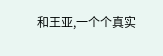和王亚,一个个真实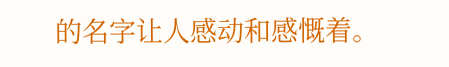的名字让人感动和感慨着。